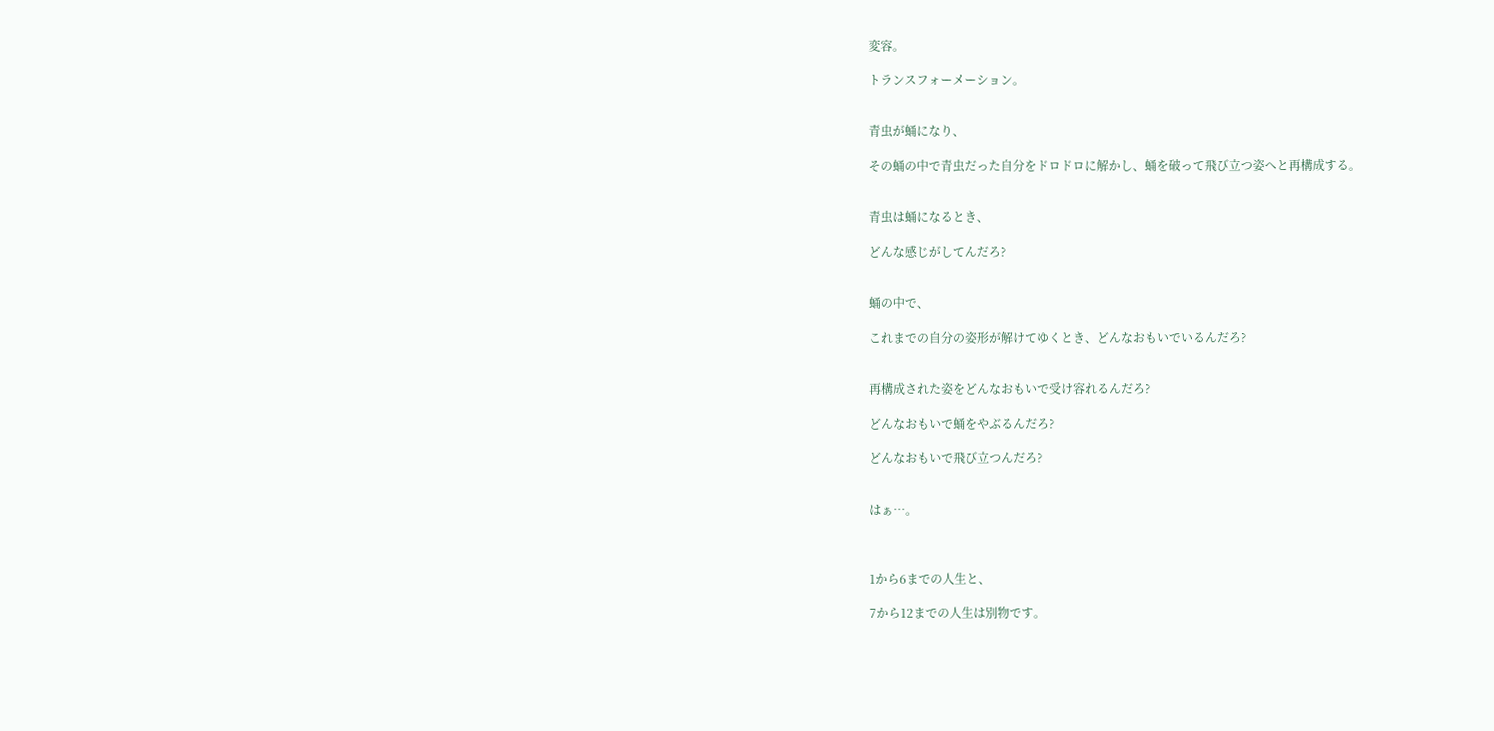変容。

トランスフォーメーション。


青虫が蛹になり、

その蛹の中で青虫だった自分をドロドロに解かし、蛹を破って飛び立つ姿へと再構成する。


青虫は蛹になるとき、

どんな感じがしてんだろ?


蛹の中で、

これまでの自分の姿形が解けてゆくとき、どんなおもいでいるんだろ?


再構成された姿をどんなおもいで受け容れるんだろ?

どんなおもいで蛹をやぶるんだろ?

どんなおもいで飛び立つんだろ?


はぁ…。



1から6までの人生と、

7から12までの人生は別物です。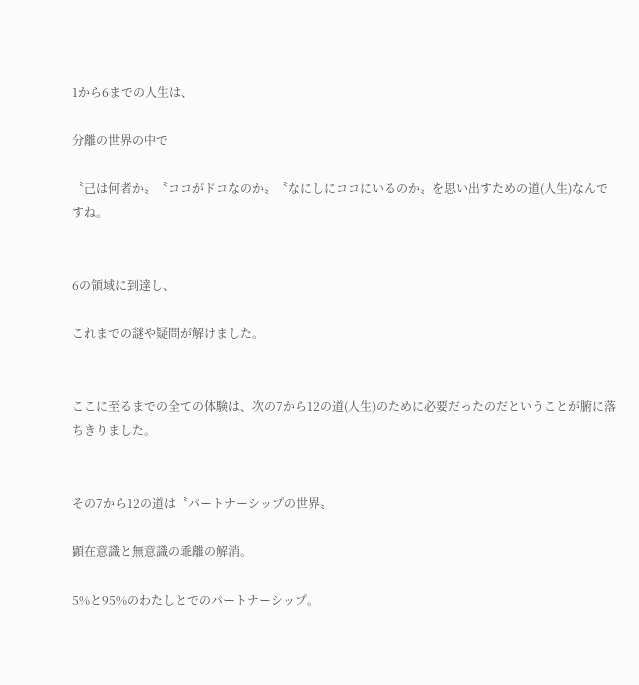1から6までの人生は、

分離の世界の中で

〝己は何者か〟〝ココがドコなのか〟〝なにしにココにいるのか〟を思い出すための道(人生)なんですね。


6の領域に到達し、

これまでの謎や疑問が解けました。


ここに至るまでの全ての体験は、次の7から12の道(人生)のために必要だったのだということが腑に落ちきりました。


その7から12の道は〝パートナーシップの世界〟

顕在意識と無意識の乖離の解消。

5%と95%のわたしとでのパートナーシップ。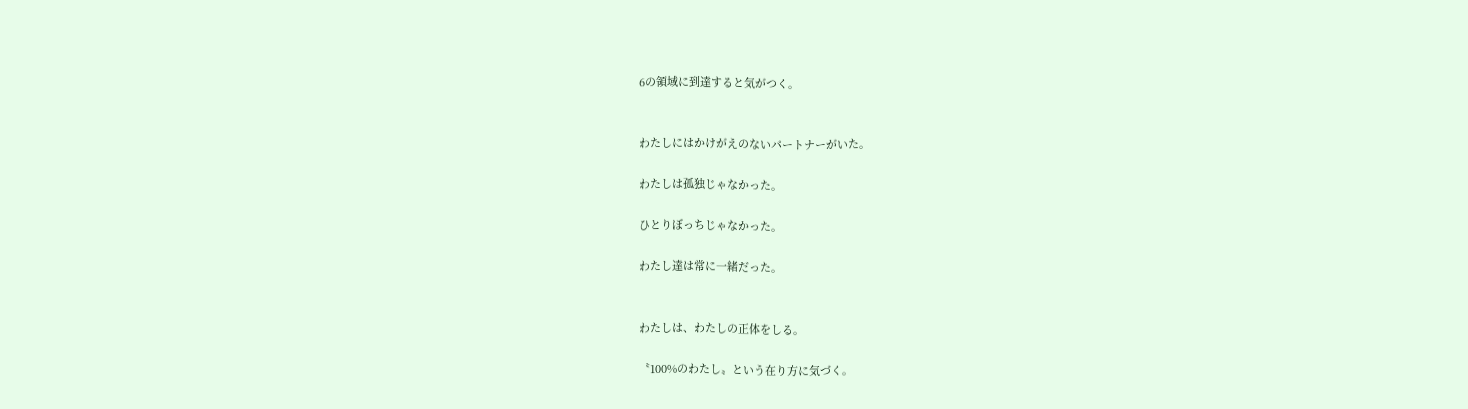6の領域に到達すると気がつく。


わたしにはかけがえのないパートナーがいた。

わたしは孤独じゃなかった。

ひとりぼっちじゃなかった。

わたし達は常に一緒だった。


わたしは、わたしの正体をしる。

〝100%のわたし〟という在り方に気づく。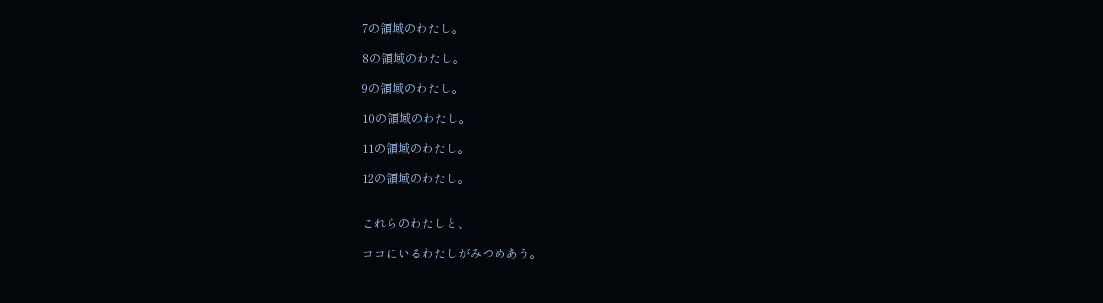7の領域のわたし。

8の領域のわたし。

9の領域のわたし。

10の領域のわたし。

11の領域のわたし。

12の領域のわたし。


これらのわたしと、

ココにいるわたしがみつめあう。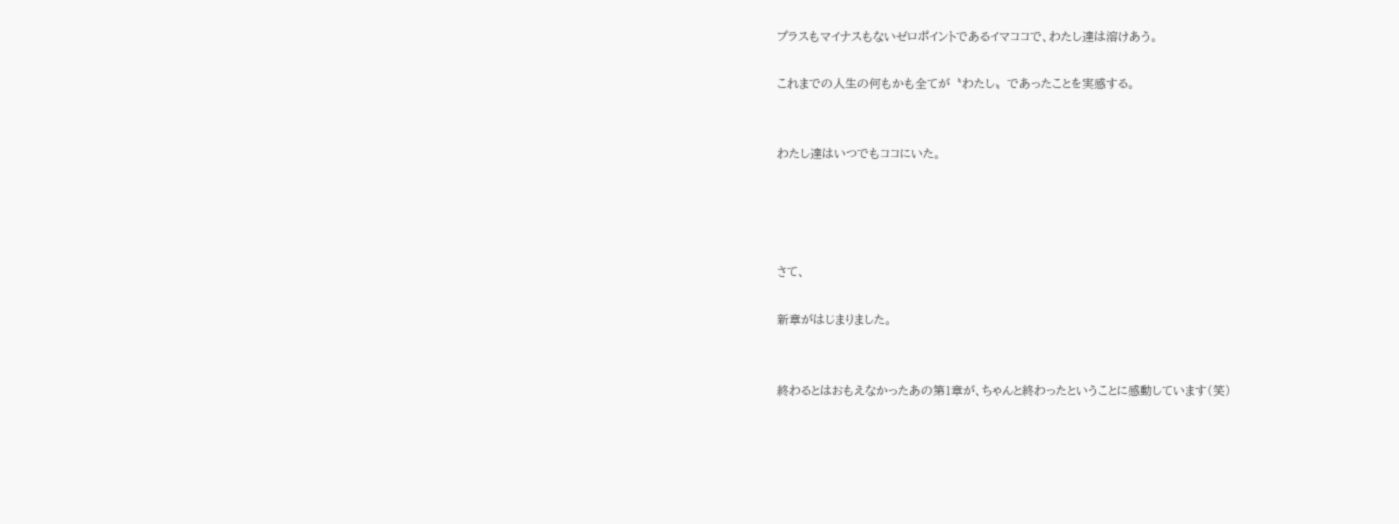プラスもマイナスもないゼロポイントであるイマココで、わたし達は溶けあう。

これまでの人生の何もかも全てが〝わたし〟であったことを実感する。


わたし達はいつでもココにいた。




さて、

新章がはじまりました。


終わるとはおもえなかったあの第1章が、ちゃんと終わったということに感動しています(笑)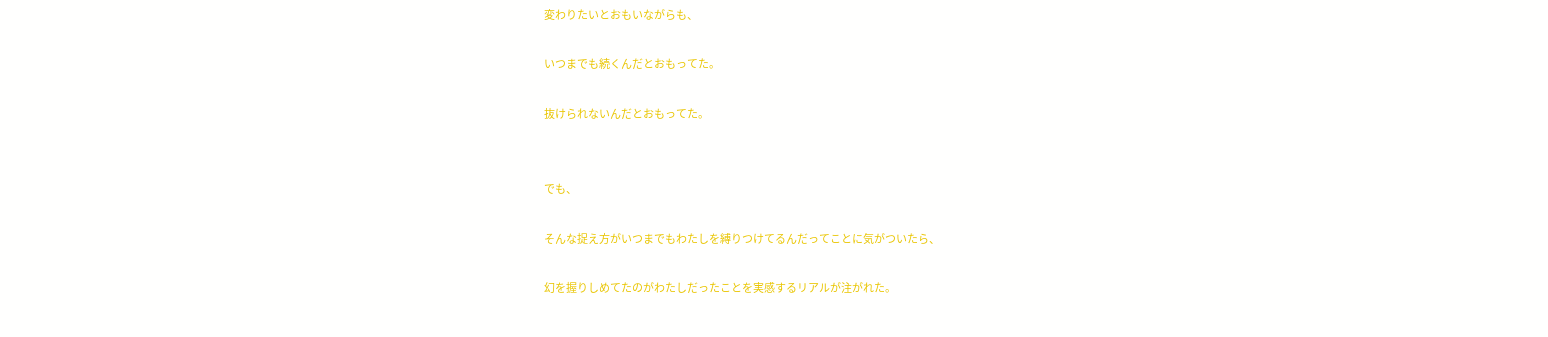変わりたいとおもいながらも、

いつまでも続くんだとおもってた。

抜けられないんだとおもってた。


でも、

そんな捉え方がいつまでもわたしを縛りつけてるんだってことに気がついたら、

幻を握りしめてたのがわたしだったことを実感するリアルが注がれた。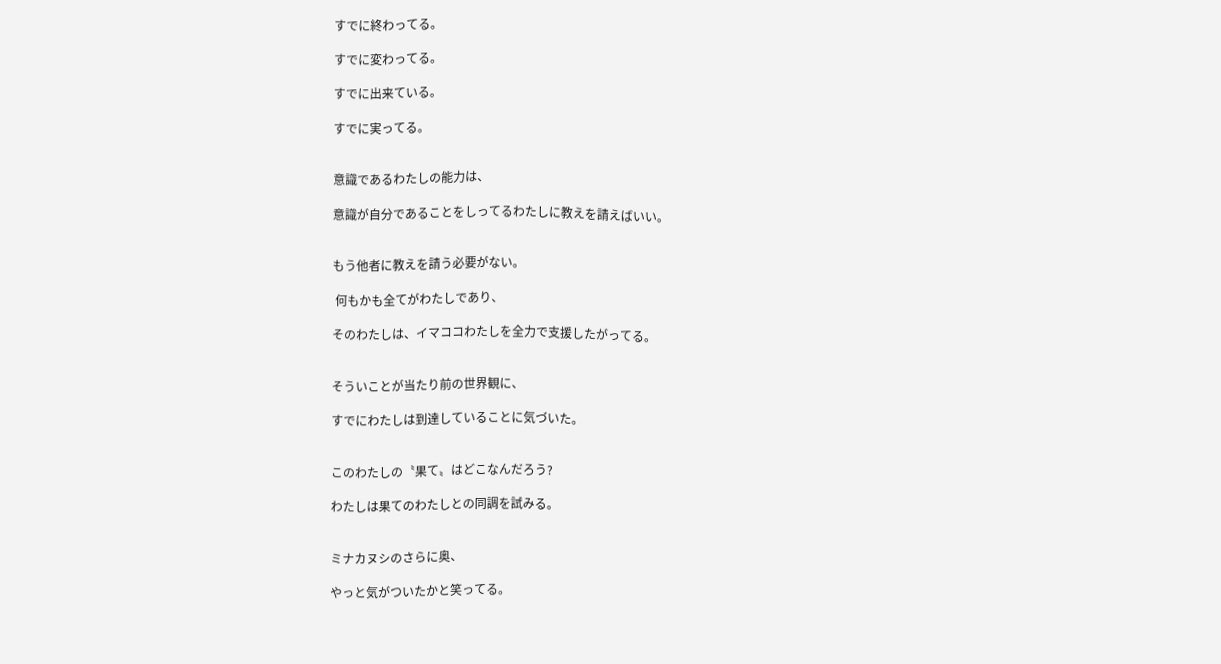すでに終わってる。

すでに変わってる。

すでに出来ている。

すでに実ってる。


意識であるわたしの能力は、

意識が自分であることをしってるわたしに教えを請えばいい。


もう他者に教えを請う必要がない。

 何もかも全てがわたしであり、

そのわたしは、イマココわたしを全力で支援したがってる。


そういことが当たり前の世界観に、

すでにわたしは到達していることに気づいた。


このわたしの〝果て〟はどこなんだろう?

わたしは果てのわたしとの同調を試みる。


ミナカヌシのさらに奥、

やっと気がついたかと笑ってる。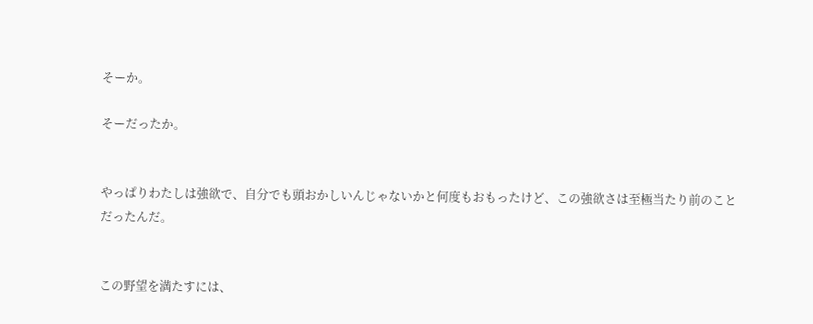そーか。

そーだったか。


やっぱりわたしは強欲で、自分でも頭おかしいんじゃないかと何度もおもったけど、この強欲さは至極当たり前のことだったんだ。


この野望を満たすには、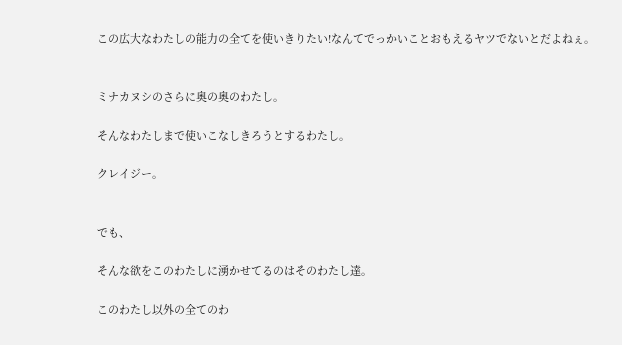この広大なわたしの能力の全てを使いきりたい!なんてでっかいことおもえるヤツでないとだよねぇ。


ミナカヌシのさらに奥の奥のわたし。

そんなわたしまで使いこなしきろうとするわたし。

クレイジー。


でも、

そんな欲をこのわたしに湧かせてるのはそのわたし達。

このわたし以外の全てのわ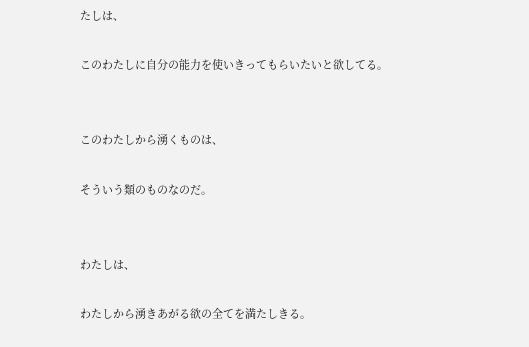たしは、

このわたしに自分の能力を使いきってもらいたいと欲してる。


このわたしから湧くものは、

そういう類のものなのだ。


わたしは、

わたしから湧きあがる欲の全てを満たしきる。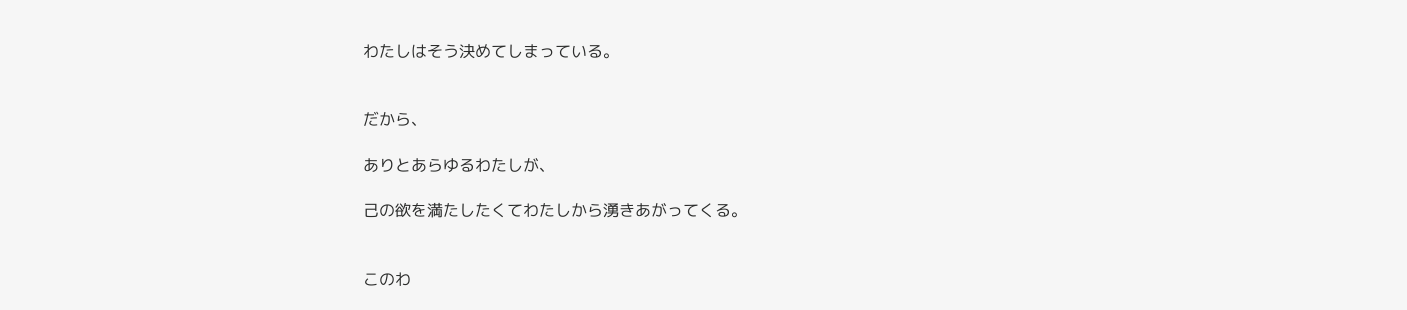わたしはそう決めてしまっている。


だから、

ありとあらゆるわたしが、

己の欲を満たしたくてわたしから湧きあがってくる。


このわ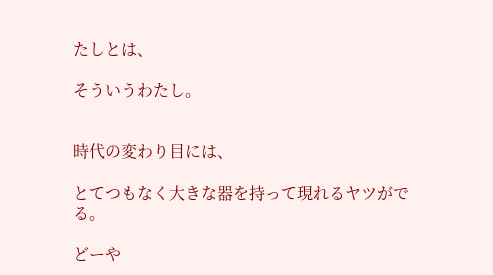たしとは、

そういうわたし。


時代の変わり目には、

とてつもなく大きな器を持って現れるヤツがでる。

どーや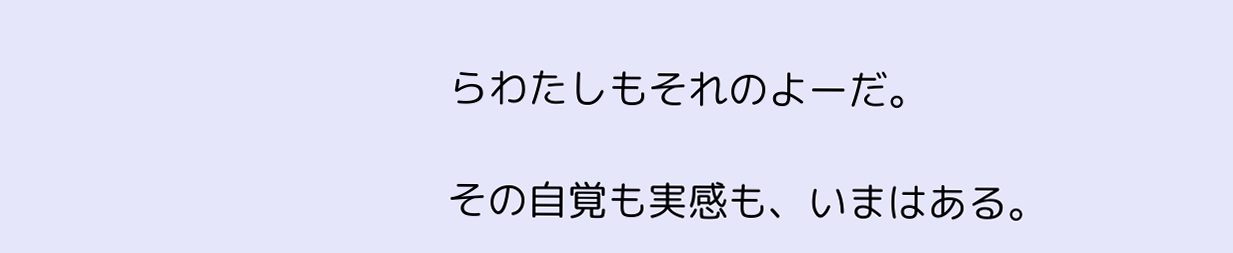らわたしもそれのよーだ。

その自覚も実感も、いまはある。